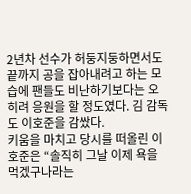2년차 선수가 허둥지둥하면서도 끝까지 공을 잡아내려고 하는 모습에 팬들도 비난하기보다는 오히려 응원을 할 정도였다. 김 감독도 이호준을 감쌌다.
키움을 마치고 당시를 떠올린 이호준은 “솔직히 그날 이제 욕을 먹겠구나라는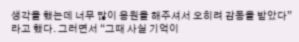생각을 했는데 너무 많이 응원을 해주셔서 오히려 감동을 받았다”라고 했다. 그러면서 “그때 사실 기억이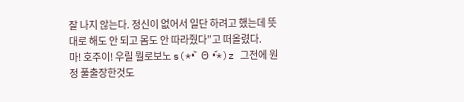잘 나지 않는다. 정신이 없어서 일단 하려고 했는데 뜻대로 해도 안 되고 몸도 안 따라줬다”고 떠올렸다.
마! 호주이! 우릴 뭘로보노 s(*•᷅ Θ •᷄*)z 그전에 원정 풀출장한것도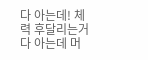다 아는데! 체력 후달리는거 다 아는데 머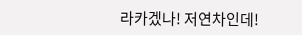라카겠나! 저연차인데!